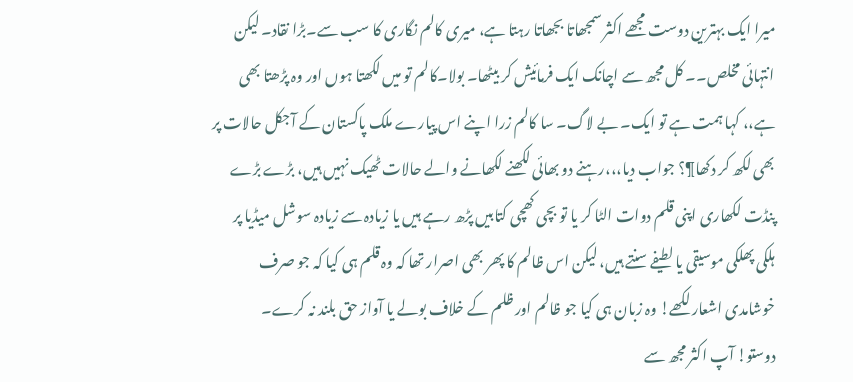میرا ایک بہترین دوست مجھے اکثر سمجھاتا بجھاتا رہتا ہے، میری کالم نگاری کا سب سے۔بڑا نقاد۔ لیکن انتہائی مخلص۔۔ کل مجھ سے اچانک ایک فرمائیش کر بیٹھا۔ بولا۔کالم تو میں لکھتا ہوں اور وہ پڑھتا بھی ہے،، کہا ہمت ہے تو ایک۔ بے لاگ۔ سا کالم زرا اپنے اس پیارے ملک پاکستان کے آجکل حالات پر بھی لکھ کر دکھا¶؟ جواب دیا،،،رہنے دو بھائی لکھنے لکھانے والے حالات ٹھیک نہیں ہیں، بڑے بڑے پنڈت لکھاری اپنی قلم دوات الٹا کر یا تو بچی کھچی کتابیں پڑھ رہے ہیں یا زیادہ سے زیادہ سوشل میڈیا پر ہلکی پھلکی موسیقی یا لطیفے سنتے ہیں، لیکن اس ظالم کا پھر بھی اصرار تھا کہ وہ قلم ہی کیا کہ جو صرف خوشامدی اشعار لکھے! وہ زبان ہی کیا جو ظالم اور ظلم کے خلاف بولے یا آواز حق بلند نہ کرے۔
دوستو! آپ اکثر مجھ سے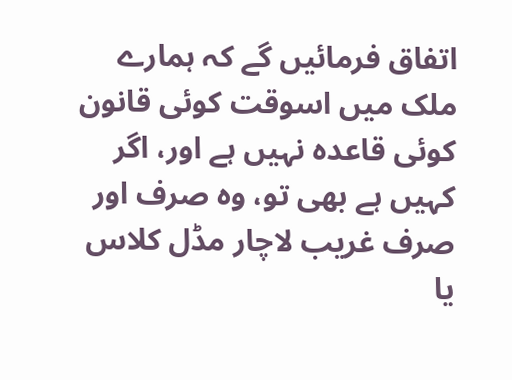اتفاق فرمائیں گے کہ ہمارے ملک میں اسوقت کوئی قانون کوئی قاعدہ نہیں ہے اور، اگر کہیں ہے بھی تو، وہ صرف اور صرف غریب لاچار مڈل کلاس یا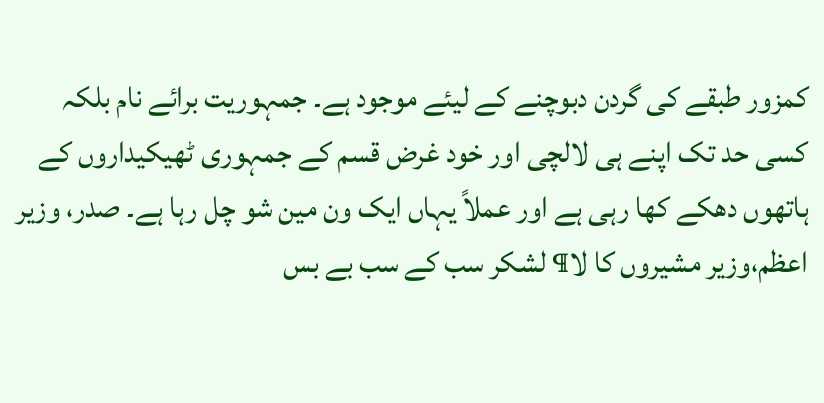کمزور طبقے کی گردن دبوچنے کے لیئے موجود ہے۔ جمہوریت برائے نام بلکہ کسی حد تک اپنے ہی لالچی اور خود غرض قسم کے جمہوری ٹھیکیداروں کے ہاتھوں دھکے کھا رہی ہے اور عملاً یہاں ایک ون مین شو چل رہا ہے۔ صدر، وزیر اعظم،وزیر مشیروں کا لا¶ لشکر سب کے سب بے بس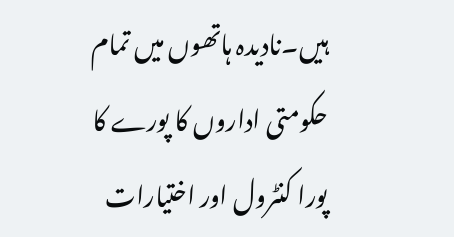ہیں۔نادیدہ ہاتھوں میں تمام حکومتی اداروں کا پورے کا پورا کنٹرول اور اختیارات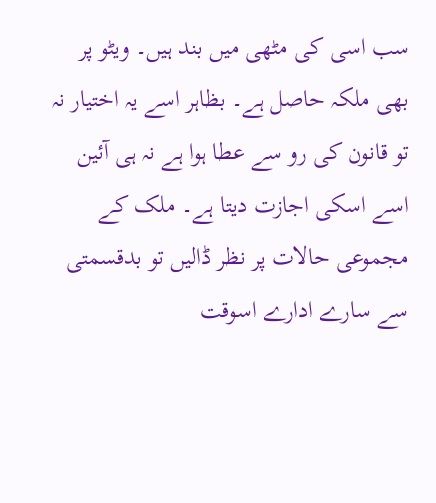سب اسی کی مٹھی میں بند ہیں۔ ویٹو پر بھی ملکہ حاصل ہے۔ بظاہر اسے یہ اختیار نہ تو قانون کی رو سے عطا ہوا ہے نہ ہی آئین اسے اسکی اجازت دیتا ہے۔ ملک کے مجموعی حالات پر نظر ڈالیں تو بدقسمتی سے سارے ادارے اسوقت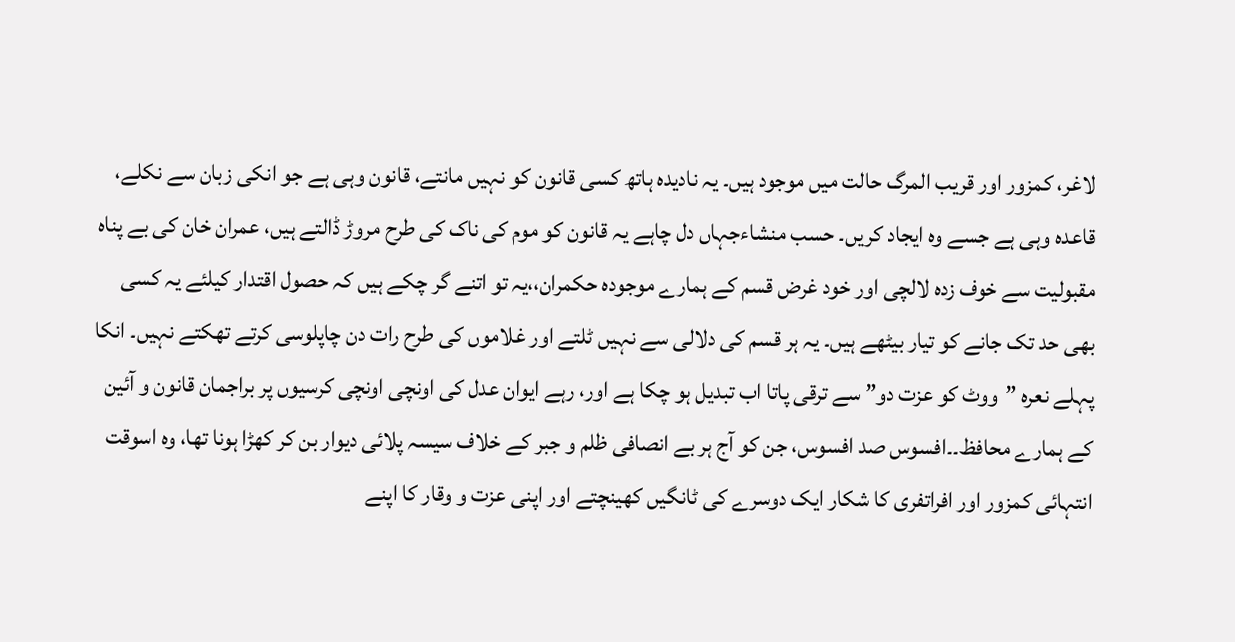لاغر، کمزور اور قریب المرگ حالت میں موجود ہیں۔ یہ نادیدہ ہاتھ کسی قانون کو نہیں مانتے، قانون وہی ہے جو انکی زبان سے نکلے، قاعدہ وہی ہے جسے وہ ایجاد کریں۔ حسب منشاءجہاں دل چاہے یہ قانون کو موم کی ناک کی طرح مروڑ ڈالتے ہیں، عمران خان کی بے پناہ مقبولیت سے خوف زدہ لالچی اور خود غرض قسم کے ہمارے موجودہ حکمران،،یہ تو اتنے گر چکے ہیں کہ حصول اقتدار کیلئے یہ کسی بھی حد تک جانے کو تیار بیٹھے ہیں۔ یہ ہر قسم کی دلالی سے نہیں ٹلتے اور غلاموں کی طرح رات دن چاپلوسی کرتے تھکتے نہیں۔ انکا پہلے نعرہ ”ووٹ کو عزت دو” سے ترقی پاتا اب تبدیل ہو چکا ہے اور، رہے ایوان عدل کی اونچی اونچی کرسیوں پر براجمان قانون و آئین کے ہمارے محافظ۔۔افسوس صد افسوس، جن کو آج ہر بے انصافی ظلم و جبر کے خلاف سیسہ پلائی دیوار بن کر کھڑا ہونا تھا، وہ اسوقت انتہائی کمزور اور افراتفری کا شکار ایک دوسرے کی ٹانگیں کھینچتے اور اپنی عزت و وقار کا اپنے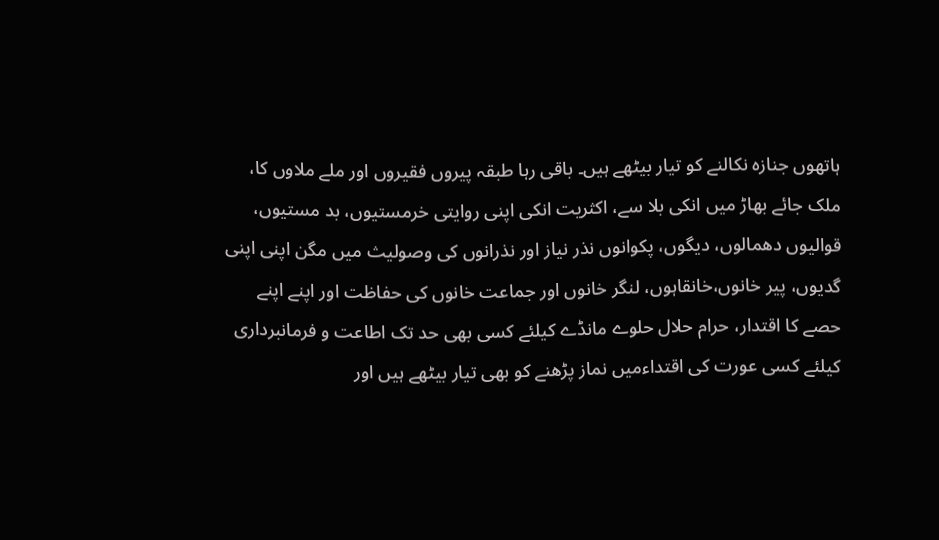ہاتھوں جنازہ نکالنے کو تیار بیٹھے ہیں۔ باقی رہا طبقہ پیروں فقیروں اور ملے ملاوں کا، ملک جائے بھاڑ میں انکی بلا سے، اکثریت انکی اپنی روایتی خرمستیوں، بد مستیوں، قوالیوں دھمالوں، دیگوں، پکوانوں نذر نیاز اور نذرانوں کی وصولیث میں مگن اپنی اپنی گدیوں، پیر خانوں،خانقاہوں، لنگر خانوں اور جماعت خانوں کی حفاظت اور اپنے اپنے حصے کا اقتدار، حرام حلال حلوے مانڈے کیلئے کسی بھی حد تک اطاعت و فرمانبرداری کیلئے کسی عورت کی اقتداءمیں نماز پڑھنے کو بھی تیار بیٹھے ہیں اور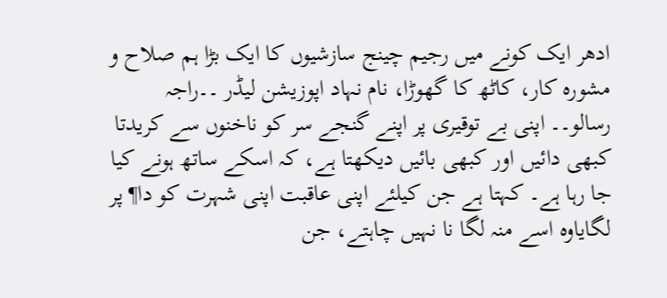ادھر ایک کونے میں رجیم چینج سازشیوں کا ایک بڑا ہم صلاح و مشورہ کار، کاٹھ کا گھوڑا، نام نہاد اپوزیشن لیڈر ۔۔راجہ رسالو۔۔ اپنی بے توقیری پر اپنے گنجے سر کو ناخنوں سے کریدتا کبھی دائیں اور کبھی بائیں دیکھتا ہے، کہ اسکے ساتھ ہونے کیا جا رہا ہے۔ کہتا ہے جن کیلئے اپنی عاقبت اپنی شہرت کو دا¶ پر لگایاوہ اسے منہ لگا نا نہیں چاہتے، جن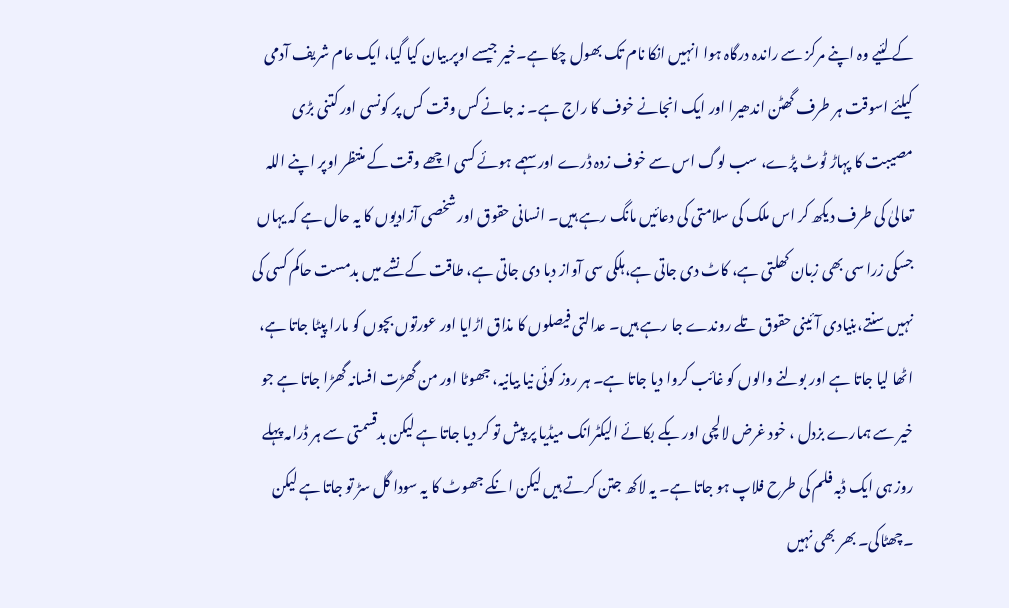کے لئیے وہ اپنے مرکز سے راندہ درگاہ ہوا انہیں انکا نام تک بھول چکا ہے۔خیر جیسے اوپر بیان کیا گیا، ایک عام شریف آدمی کیلئے اسوقت ہر طرف گھٹن اندھیرا اور ایک انجانے خوف کا راج ہے۔ نہ جانے کس وقت کس پر کونسی اور کتنی بڑی مصیبت کا پہاڑ ٹوٹ پڑے، سب لوگ اس سے خوف زدہ ڈرے اور سہمے ہوئے کسی اچھے وقت کے منتظر اوپر اپنے اللہ تعالیٰ کی طرف دیکھ کر اس ملک کی سلامتی کی دعائیں مانگ رہے ہیں۔ انسانی حقوق اور شخصی آزادیوں کا یہ حال ہے کہ یہاں جسکی زرا سی بھی زبان کھلتی ہے، کاٹ دی جاتی ہے،ہلکی سی آواز دبا دی جاتی ہے، طاقت کے نشے میں بدمست حاکم کسی کی نہیں سنتے،بنیادی آئینی حقوق تلے روندے جا رہے ہیں۔ عدالتی فیصلوں کا مذاق اڑایا اور عورتوں بچوں کو مارا پیٹا جاتا ہے، اٹھا لیا جاتا ہے اور بولنے والوں کو غائب کروا دیا جاتا ہے۔ ہر روز کوئی نیا بیانیہ، جھوٹا اور من گھڑت افسانہ گھڑا جاتا ہے جو خیر سے ہمارے بزدل ، خود غرض لالچی اور بکے بکائے الیکٹرانک میڈیا پر پیش تو کر دیا جاتا ہے لیکن بدقسمتی سے ہر ڈرامہ پہلے روز ہی ایک ڈبہ فلم کی طرح فلاپ ہو جاتا ہے۔ یہ لاکھ جتن کرتے ہیں لیکن انکے جھوٹ کا یہ سودا گل سڑ تو جاتا ہے لیکن ۔چھٹاکی۔ بھر بھی نہیں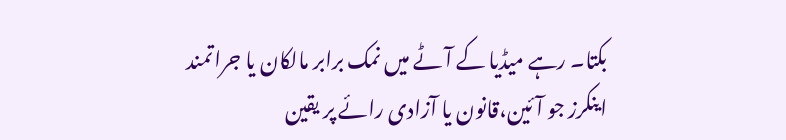بکتا۔ رہے میڈیا کے آٹے میں نمک برابر مالکان یا جراتمند اینکرز جو آئین،قانون یا آزادی رائے پر یقین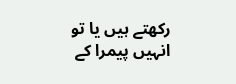رکھتے ہیں یا تو انہیں پیمرا کے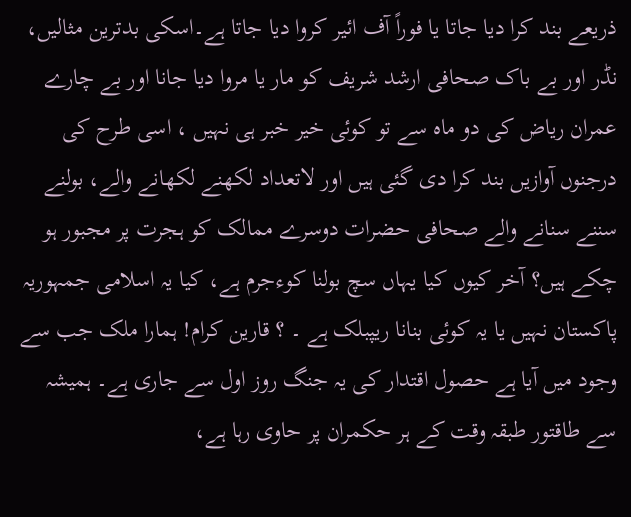ذریعے بند کرا دیا جاتا یا فوراً آف ائیر کروا دیا جاتا ہے۔اسکی بدترین مثالیں، نڈر اور بے باک صحافی ارشد شریف کو مار یا مروا دیا جانا اور بے چارے عمران ریاض کی دو ماہ سے تو کوئی خیر خبر ہی نہیں ، اسی طرح کی درجنوں آوازیں بند کرا دی گئی ہیں اور لاتعداد لکھنے لکھانے والے، بولنے سننے سنانے والے صحافی حضرات دوسرے ممالک کو ہجرت پر مجبور ہو چکے ہیں؟ آخر کیوں کیا یہاں سچ بولنا کوءجرم ہے، کیا یہ اسلامی جمہوریہ پاکستان نہیں یا یہ کوئی بنانا ریپبلک ہے ۔ ؟ قارین کرام! ہمارا ملک جب سے وجود میں آیا ہے حصول اقتدار کی یہ جنگ روز اول سے جاری ہے۔ ہمیشہ سے طاقتور طبقہ وقت کے ہر حکمران پر حاوی رہا ہے،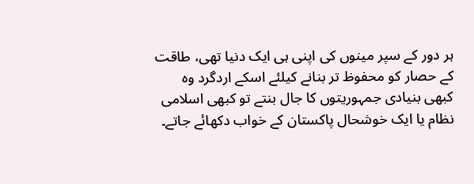ہر دور کے سپر مینوں کی اپنی ہی ایک دنیا تھی، طاقت کے حصار کو محفوظ تر بنانے کیلئے اسکے اردگرد وہ کبھی بنیادی جمہوریتوں کا جال بنتے تو کبھی اسلامی نظام یا ایک خوشحال پاکستان کے خواب دکھائے جاتے۔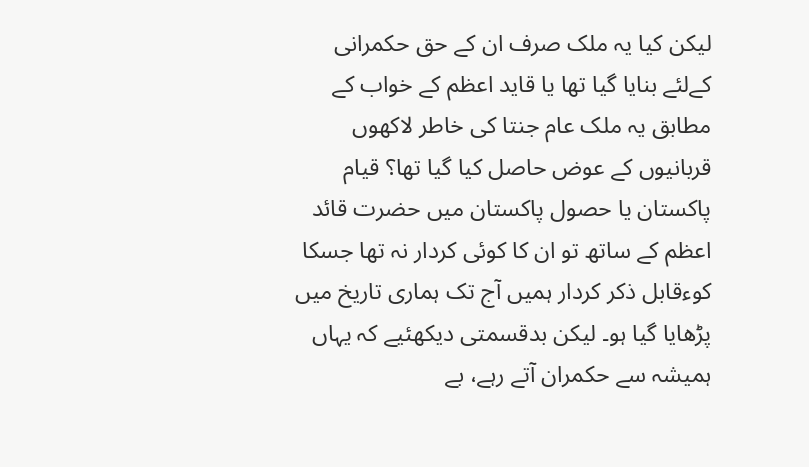لیکن کیا یہ ملک صرف ان کے حق حکمرانی کےلئے بنایا گیا تھا یا قاید اعظم کے خواب کے مطابق یہ ملک عام جنتا کی خاطر لاکھوں قربانیوں کے عوض حاصل کیا گیا تھا؟ قیام پاکستان یا حصول پاکستان میں حضرت قائد اعظم کے ساتھ تو ان کا کوئی کردار نہ تھا جسکا کوءقابل ذکر کردار ہمیں آج تک ہماری تاریخ میں پڑھایا گیا ہو۔ لیکن بدقسمتی دیکھئیے کہ یہاں ہمیشہ سے حکمران آتے رہے، بے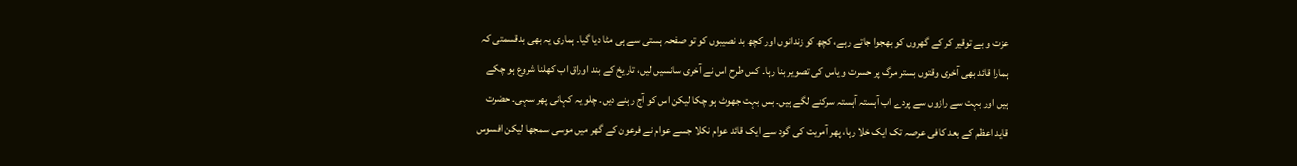عزت و بے توقیر کر کے گھروں کو بھجوا جاتے رہے، کچھ کو زندانوں اور کچھ بد نصیبوں کو تو صفحہ ہستی سے ہی مٹا دیا گیا۔ ہماری یہ بھی بدقسمتی کہ ہمارا قائد بھی آخری وقتوں بستر مرگ پر حسرت و یاس کی تصویر بنا رہا۔ کس طرح اس نے آخری سانسیں لیں، تاریخ کے بند اوراق اب کھلنا شروع ہو چکے ہیں اور بہت سے رازوں سے پردے اب آہستہ آہستہ سرکنے لگے ہیں۔ بس بہت جھوٹ ہو چکا لیکن اس کو آج رہنے دیں۔ چلو یہ کہانی پھر سہی۔ حضرت قاید اعظم کے بعد کافی عرصہ تک ایک خلا رہا، پھر آمریت کی گود سے ایک قائد عوام نکلا جسے عوام نے فرعون کے گھر میں موسی سمجھا لیکن افسوس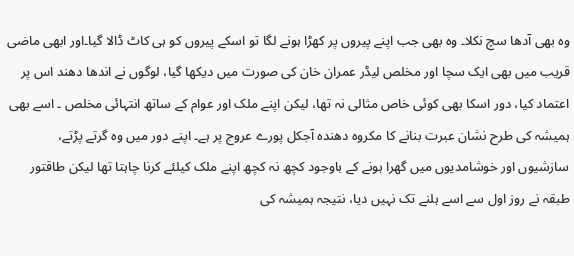وہ بھی آدھا سچ نکلا۔ وہ بھی جب اپنے پیروں پر کھڑا ہونے لگا تو اسکے پیروں کو ہی کاٹ ڈالا گیا۔اور ابھی ماضی قریب میں بھی ایک سچا اور مخلص لیڈر عمران خان کی صورت میں دیکھا گیا، لوگوں نے اندھا دھند اس پر اعتماد کیا، دور اسکا بھی کوئی خاص مثالی نہ تھا، لیکن اپنے ملک اور عوام کے ساتھ انتہائی مخلص ۔ اسے بھی ہمیشہ کی طرح نشان عبرت بنانے کا مکروہ دھندہ آجکل پورے عروج پر ہے۔ اپنے دور میں وہ گرتے پڑتے، سازشیوں اور خوشامدیوں میں گھرا ہونے کے باوجود کچھ نہ کچھ اپنے ملک کیلئے کرنا چاہتا تھا لیکن طاقتور طبقہ نے روز اول سے اسے ہلنے تک نہیں دیا، نتیجہ ہمیشہ کی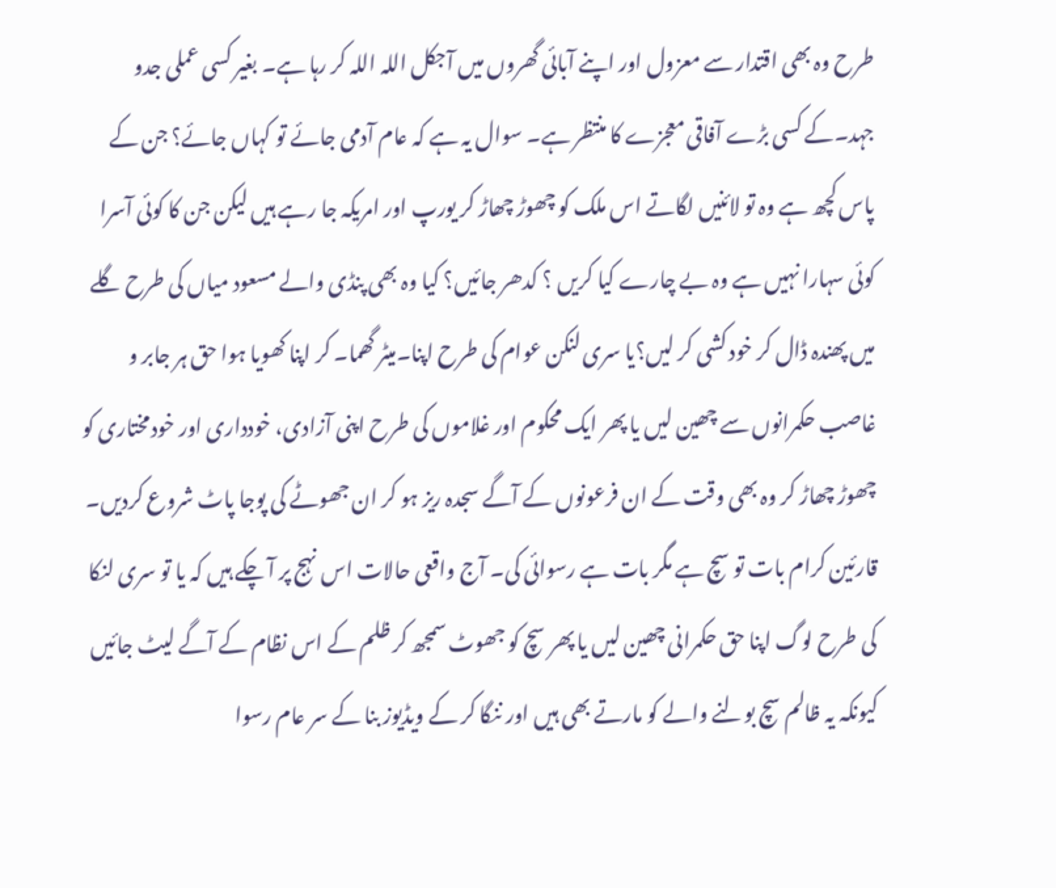طرح وہ بھی اقتدار سے معزول اور اپنے آبائی گھروں میں آجکل اللہ اللہ کر رہا ہے۔ بغیر کسی عملی جدو جہد۔کے کسی بڑے آفاقی معجزے کا منتظر ہے۔ سوال یہ ہے کہ عام آدمی جائے تو کہاں جائے؟ جن کے پاس کچھ ہے وہ تو لائنیں لگاتے اس ملک کو چھوڑ چھاڑ کر یورپ اور امریکہ جا رہے ہیں لیکن جن کا کوئی آسرا کوئی سہارا نہیں ہے وہ بے چارے کیا کریں ؟ کدھر جائیں؟ کیا وہ بھی پنڈی والے مسعود میاں کی طرح گلے میں پھندہ ڈال کر خود کشی کر لیں؟یا سری لنکن عوام کی طرح اپنا۔میٹر گھما۔ کر اپنا کھویا ہوا حق ہر جابر و غاصب حکمرانوں سے چھین لیں یا پھر ایک محکوم اور غلاموں کی طرح اپنی آزادی، خودداری اور خودمختاری کو چھوڑ چھاڑ کر وہ بھی وقت کے ان فرعونوں کے آگے سجدہ ریز ہو کر ان جھوٹے کی پوجا پاٹ شروع کردیں۔ قارئین کرام بات تو سچ ہے مگر بات ہے رسوائی کی۔ آج واقعی حالات اس نہج پر آ چکے ہیں کہ یا تو سری لنکا کی طرح لوگ اپنا حق حکمرانی چھین لیں یا پھر سچ کو جھوٹ سمجھ کر ظلم کے اس نظام کے آگے لیٹ جائیں کیونکہ یہ ظالم سچ بولنے والے کو مارتے بھی ہیں اور ننگا کر کے ویڈیوز بنا کے سر عام رسوا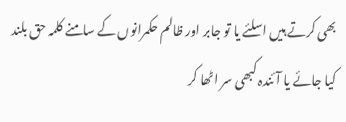بھی کرتے ہیں اسلئے یا تو جابر اور ظالم حکمرانوں کے سامنے کلمہ حق بلند کیا جائے یا آئندہ کبھی سر اٹھا کر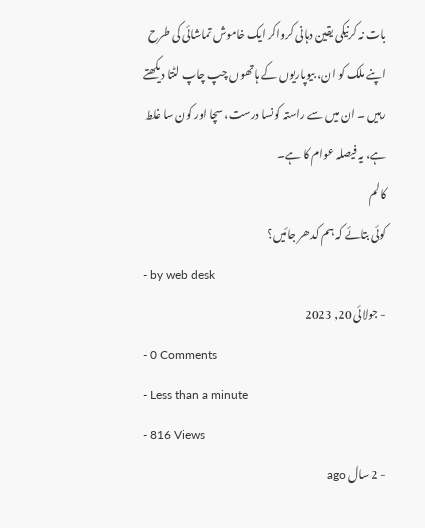بات نہ کرنیکی یقین دہانی کرواکر ایک خاموش تماشائی کی طرح اپنے ملک کو ان، بیوپاریوں کے ہاتھوں چپ چاپ لٹتا دیکھتے رہیں ۔ ان میں سے راستہ کونسا درست، سچا اور کون سا غلط ہے، یہ فیصلہ عوام کا ہے۔
کالم
کوئی بتائے کہ ہم کدھر جائیں؟
- by web desk
- جولائی 20, 2023
- 0 Comments
- Less than a minute
- 816 Views
- 2 سال ago